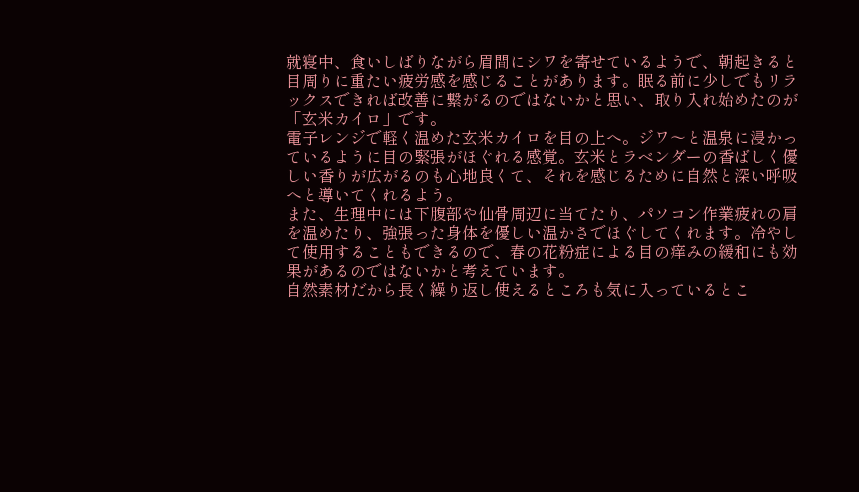就寝中、食いしばりながら眉間にシワを寄せているようで、朝起きると目周りに重たい疲労感を感じることがあります。眠る前に少しでもリラックスできれば改善に繋がるのではないかと思い、取り入れ始めたのが「玄米カイロ」です。
電子レンジで軽く温めた玄米カイロを目の上へ。ジワ〜と温泉に浸かっているように目の緊張がほぐれる感覚。玄米とラベンダーの香ばしく優しい香りが広がるのも心地良くて、それを感じるために自然と深い呼吸へと導いてくれるよう。
また、生理中には下腹部や仙骨周辺に当てたり、パソコン作業疲れの肩を温めたり、強張った身体を優しい温かさでほぐしてくれます。冷やして使用することもできるので、春の花粉症による目の痒みの緩和にも効果があるのではないかと考えています。
自然素材だから長く繰り返し使えるところも気に入っているとこ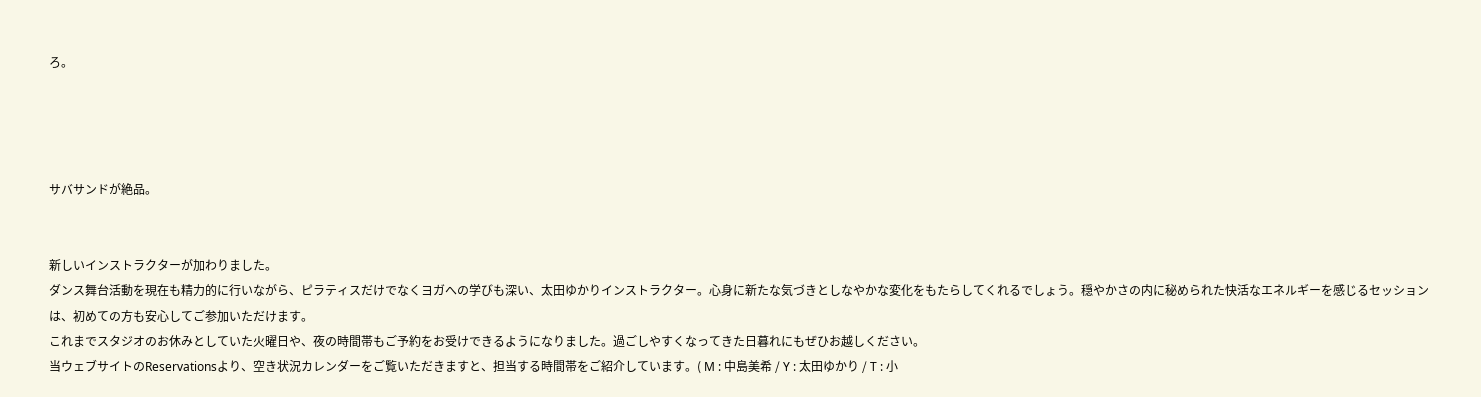ろ。




サバサンドが絶品。


新しいインストラクターが加わりました。
ダンス舞台活動を現在も精力的に行いながら、ピラティスだけでなくヨガへの学びも深い、太田ゆかりインストラクター。心身に新たな気づきとしなやかな変化をもたらしてくれるでしょう。穏やかさの内に秘められた快活なエネルギーを感じるセッションは、初めての方も安心してご参加いただけます。
これまでスタジオのお休みとしていた火曜日や、夜の時間帯もご予約をお受けできるようになりました。過ごしやすくなってきた日暮れにもぜひお越しください。
当ウェブサイトのReservationsより、空き状況カレンダーをご覧いただきますと、担当する時間帯をご紹介しています。( M : 中島美希 / Y : 太田ゆかり / T : 小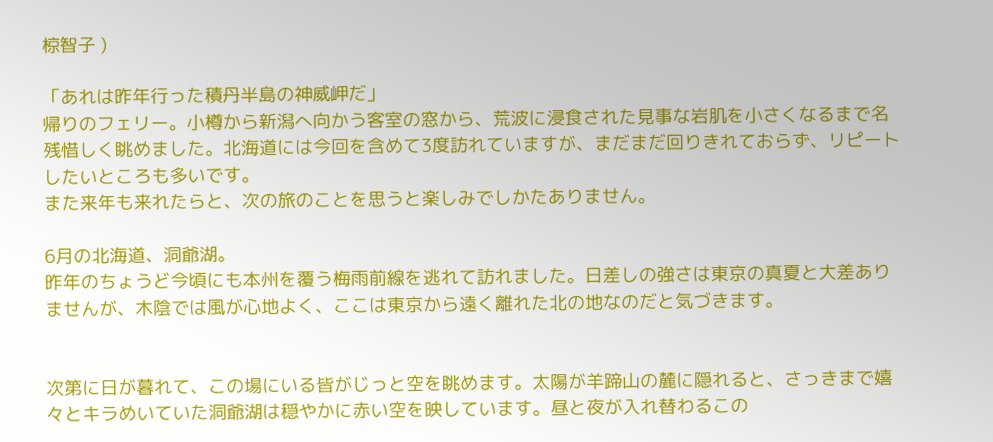椋智子 )

「あれは昨年行った積丹半島の神威岬だ」
帰りのフェリー。小樽から新潟へ向かう客室の窓から、荒波に浸食された見事な岩肌を小さくなるまで名残惜しく眺めました。北海道には今回を含めて3度訪れていますが、まだまだ回りきれておらず、リピートしたいところも多いです。
また来年も来れたらと、次の旅のことを思うと楽しみでしかたありません。

6月の北海道、洞爺湖。
昨年のちょうど今頃にも本州を覆う梅雨前線を逃れて訪れました。日差しの強さは東京の真夏と大差ありませんが、木陰では風が心地よく、ここは東京から遠く離れた北の地なのだと気づきます。


次第に日が暮れて、この場にいる皆がじっと空を眺めます。太陽が羊蹄山の麓に隠れると、さっきまで嬉々とキラめいていた洞爺湖は穏やかに赤い空を映しています。昼と夜が入れ替わるこの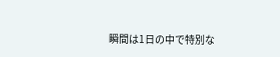瞬間は1日の中で特別な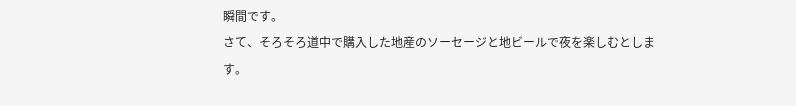瞬間です。
さて、そろそろ道中で購入した地産のソーセージと地ビールで夜を楽しむとします。